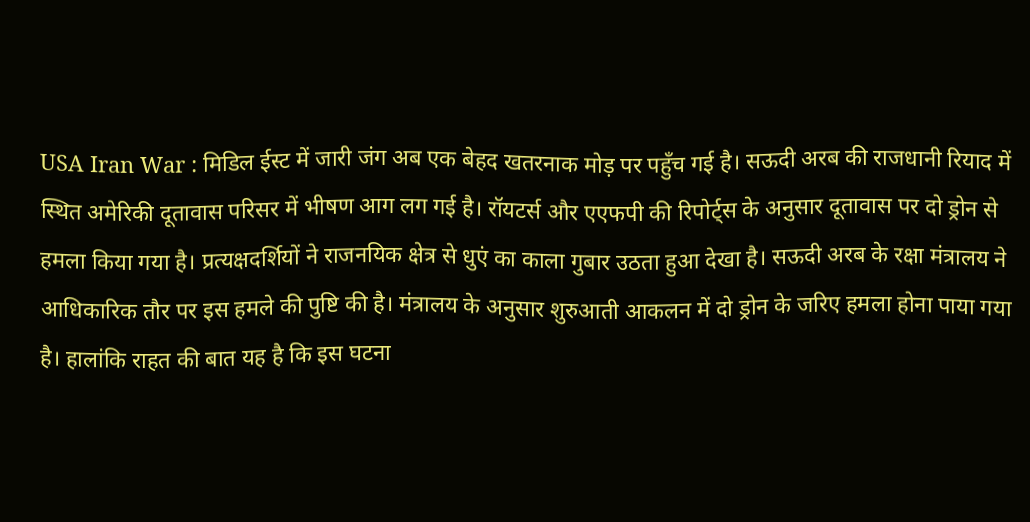USA Iran War : मिडिल ईस्ट में जारी जंग अब एक बेहद खतरनाक मोड़ पर पहुँच गई है। सऊदी अरब की राजधानी रियाद में स्थित अमेरिकी दूतावास परिसर में भीषण आग लग गई है। रॉयटर्स और एएफपी की रिपोर्ट्स के अनुसार दूतावास पर दो ड्रोन से हमला किया गया है। प्रत्यक्षदर्शियों ने राजनयिक क्षेत्र से धुएं का काला गुबार उठता हुआ देखा है। सऊदी अरब के रक्षा मंत्रालय ने आधिकारिक तौर पर इस हमले की पुष्टि की है। मंत्रालय के अनुसार शुरुआती आकलन में दो ड्रोन के जरिए हमला होना पाया गया है। हालांकि राहत की बात यह है कि इस घटना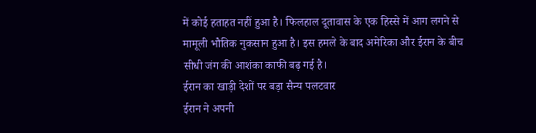में कोई हताहत नहीं हुआ है। फिलहाल दूतावास के एक हिस्से में आग लगने से मामूली भौतिक नुकसान हुआ है। इस हमले के बाद अमेरिका और ईरान के बीच सीधी जंग की आशंका काफी बढ़ गई है।
ईरान का खाड़ी देशों पर बड़ा सैन्य पलटवार
ईरान ने अपनी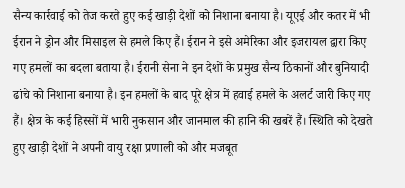सैन्य कार्रवाई को तेज करते हुए कई खाड़ी देशों को निशाना बनाया है। यूएई और कतर में भी ईरान ने ड्रोन और मिसाइल से हमले किए हैं। ईरान ने इसे अमेरिका और इजरायल द्वारा किए गए हमलों का बदला बताया है। ईरानी सेना ने इन देशों के प्रमुख सैन्य ठिकानों और बुनियादी ढांचे को निशाना बनाया है। इन हमलों के बाद पूरे क्षेत्र में हवाई हमले के अलर्ट जारी किए गए हैं। क्षेत्र के कई हिस्सों में भारी नुकसान और जानमाल की हानि की खबरें हैं। स्थिति को देखते हुए खाड़ी देशों ने अपनी वायु रक्षा प्रणाली को और मजबूत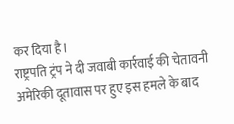कर दिया है।
राष्ट्रपति ट्रंप ने दी जवाबी कार्रवाई की चेतावनी
अमेरिकी दूतावास पर हुए इस हमले के बाद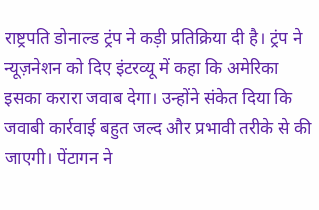राष्ट्रपति डोनाल्ड ट्रंप ने कड़ी प्रतिक्रिया दी है। ट्रंप ने न्यूज़नेशन को दिए इंटरव्यू में कहा कि अमेरिका इसका करारा जवाब देगा। उन्होंने संकेत दिया कि जवाबी कार्रवाई बहुत जल्द और प्रभावी तरीके से की जाएगी। पेंटागन ने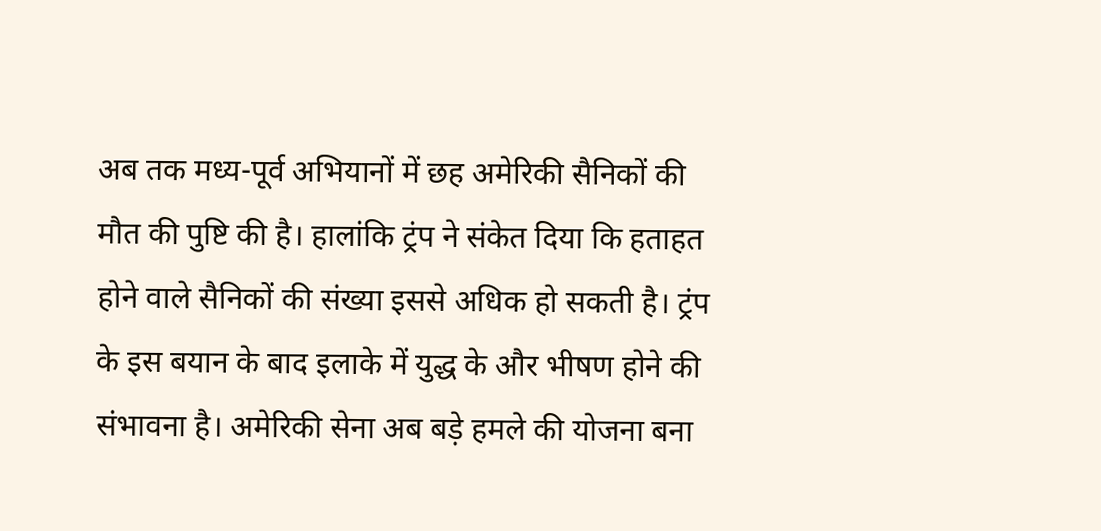अब तक मध्य-पूर्व अभियानों में छह अमेरिकी सैनिकों की मौत की पुष्टि की है। हालांकि ट्रंप ने संकेत दिया कि हताहत होने वाले सैनिकों की संख्या इससे अधिक हो सकती है। ट्रंप के इस बयान के बाद इलाके में युद्ध के और भीषण होने की संभावना है। अमेरिकी सेना अब बड़े हमले की योजना बना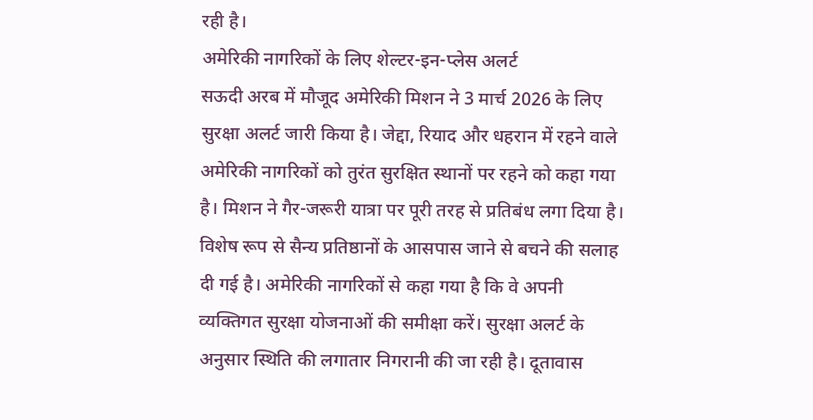रही है।
अमेरिकी नागरिकों के लिए शेल्टर-इन-प्लेस अलर्ट
सऊदी अरब में मौजूद अमेरिकी मिशन ने 3 मार्च 2026 के लिए सुरक्षा अलर्ट जारी किया है। जेद्दा, रियाद और धहरान में रहने वाले अमेरिकी नागरिकों को तुरंत सुरक्षित स्थानों पर रहने को कहा गया है। मिशन ने गैर-जरूरी यात्रा पर पूरी तरह से प्रतिबंध लगा दिया है। विशेष रूप से सैन्य प्रतिष्ठानों के आसपास जाने से बचने की सलाह दी गई है। अमेरिकी नागरिकों से कहा गया है कि वे अपनी व्यक्तिगत सुरक्षा योजनाओं की समीक्षा करें। सुरक्षा अलर्ट के अनुसार स्थिति की लगातार निगरानी की जा रही है। दूतावास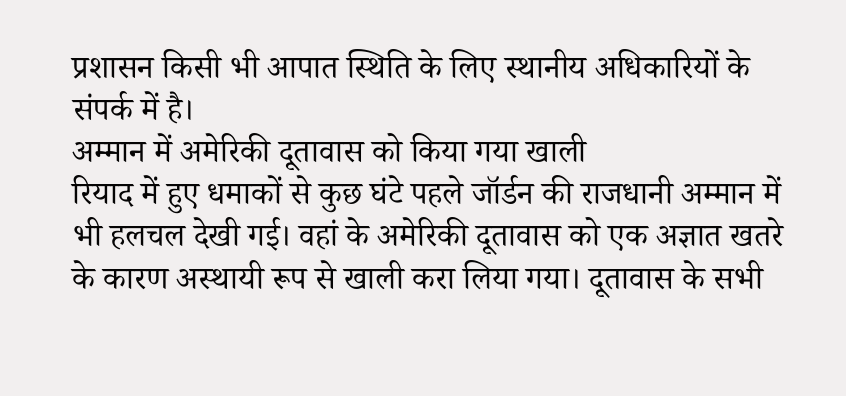प्रशासन किसी भी आपात स्थिति के लिए स्थानीय अधिकारियों के संपर्क में है।
अम्मान में अमेरिकी दूतावास को किया गया खाली
रियाद में हुए धमाकों से कुछ घंटे पहले जॉर्डन की राजधानी अम्मान में भी हलचल देखी गई। वहां के अमेरिकी दूतावास को एक अज्ञात खतरे के कारण अस्थायी रूप से खाली करा लिया गया। दूतावास के सभी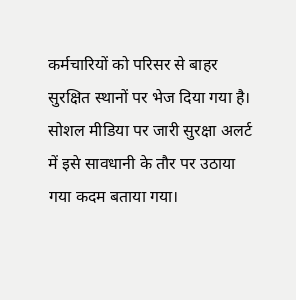कर्मचारियों को परिसर से बाहर सुरक्षित स्थानों पर भेज दिया गया है। सोशल मीडिया पर जारी सुरक्षा अलर्ट में इसे सावधानी के तौर पर उठाया गया कदम बताया गया।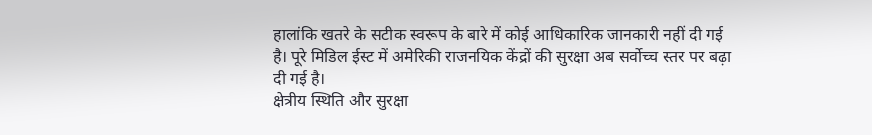हालांकि खतरे के सटीक स्वरूप के बारे में कोई आधिकारिक जानकारी नहीं दी गई है। पूरे मिडिल ईस्ट में अमेरिकी राजनयिक केंद्रों की सुरक्षा अब सर्वोच्च स्तर पर बढ़ा दी गई है।
क्षेत्रीय स्थिति और सुरक्षा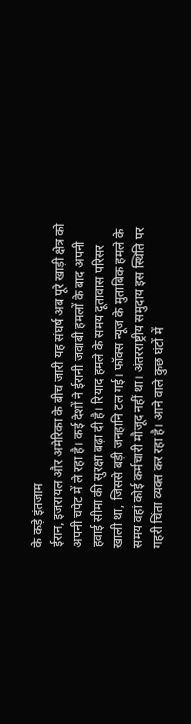के कड़े इंतजाम
ईरान, इजरायल और अमेरिका के बीच जारी यह संघर्ष अब पूरे खाड़ी क्षेत्र को अपनी चपेट में ले रहा है। कई देशों ने ईरानी जवाबी हमलों के बाद अपनी हवाई सीमा की सुरक्षा बढ़ा दी है। रियाद हमले के समय दूतावास परिसर खाली था, जिससे बड़ी जनहानि टल गई। फॉक्स न्यूज के मुताबिक हमले के समय वहां कोई कर्मचारी मौजूद नहीं था। अंतरराष्ट्रीय समुदाय इस स्थिति पर गहरी चिंता व्यक्त कर रहा है। आने वाले कुछ घंटों में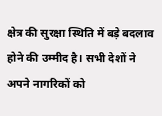क्षेत्र की सुरक्षा स्थिति में बड़े बदलाव होने की उम्मीद है। सभी देशों ने अपने नागरिकों को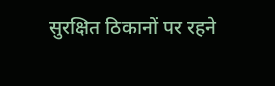सुरक्षित ठिकानों पर रहने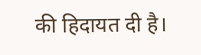की हिदायत दी है।